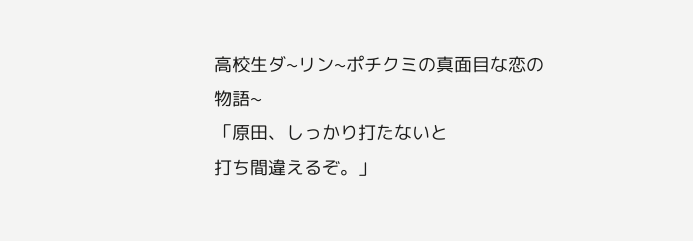高校生ダ~リン~ポチクミの真面目な恋の物語~
「原田、しっかり打たないと
打ち間違えるぞ。」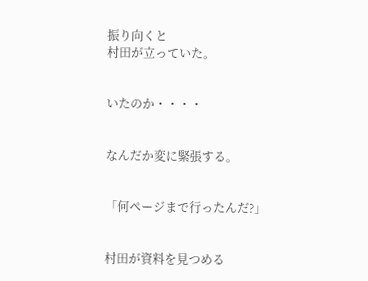振り向くと
村田が立っていた。


いたのか・・・・


なんだか変に緊張する。


「何ページまで行ったんだ?」


村田が資料を見つめる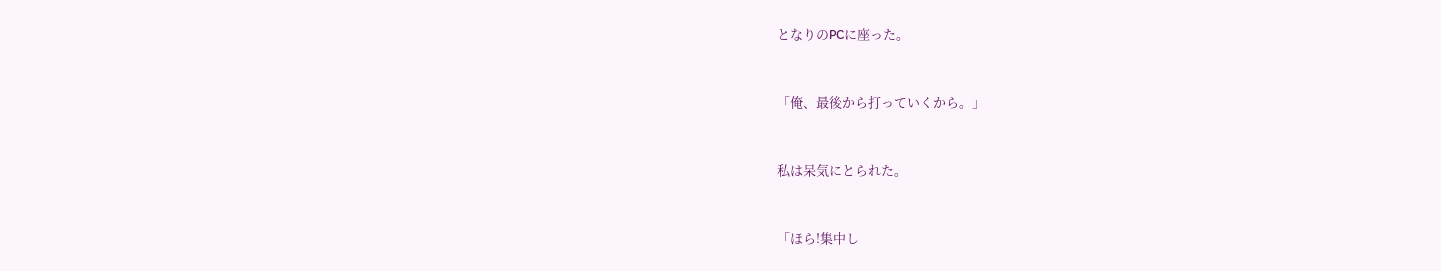となりのPCに座った。



「俺、最後から打っていくから。」



私は呆気にとられた。



「ほら!集中し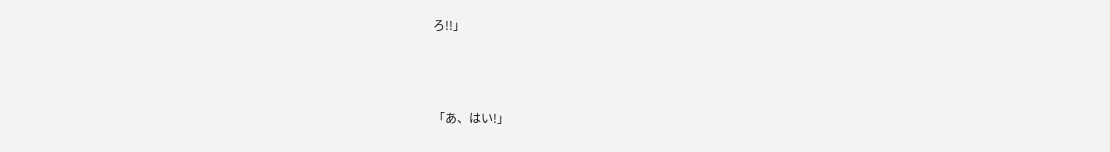ろ!!」



「あ、はい!」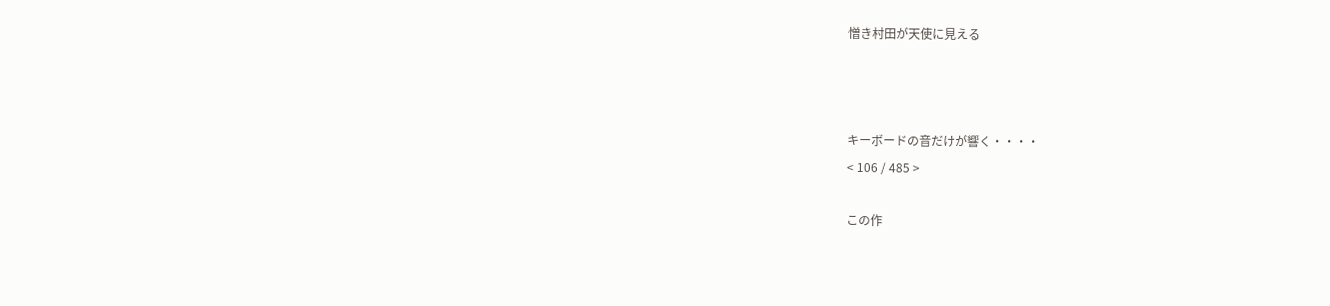憎き村田が天使に見える



キーボードの音だけが響く・・・・
< 106 / 485 >

この作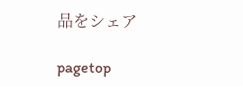品をシェア

pagetop